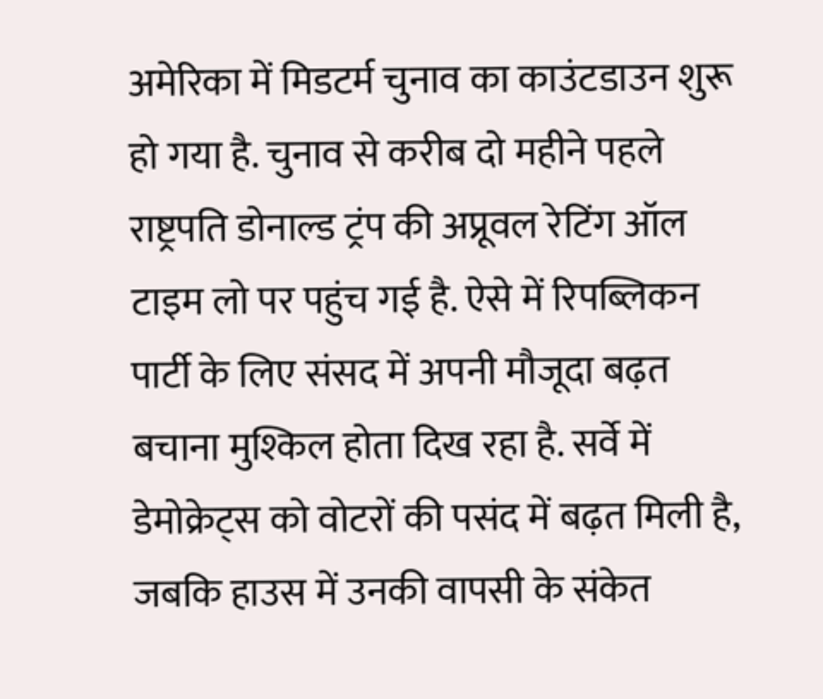अमेरिका में मिडटर्म चुनाव का काउंटडाउन शुरू हो गया है. चुनाव से करीब दो महीने पहले राष्ट्रपति डोनाल्ड ट्रंप की अप्रूवल रेटिंग ऑल टाइम लो पर पहुंच गई है. ऐसे में रिपब्लिकन पार्टी के लिए संसद में अपनी मौजूदा बढ़त बचाना मुश्किल होता दिख रहा है. सर्वे में डेमोक्रेट्स को वोटरों की पसंद में बढ़त मिली है, जबकि हाउस में उनकी वापसी के संकेत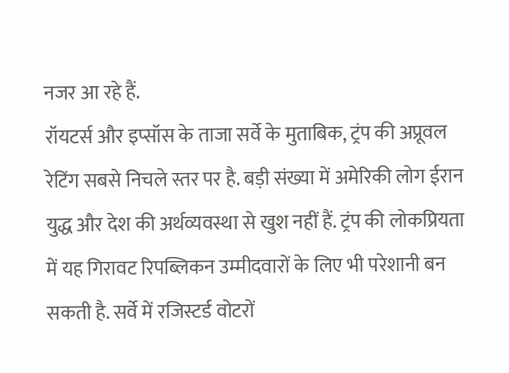नजर आ रहे हैं.
रॉयटर्स और इप्सॉस के ताजा सर्वे के मुताबिक, ट्रंप की अप्रूवल रेटिंग सबसे निचले स्तर पर है. बड़ी संख्या में अमेरिकी लोग ईरान युद्ध और देश की अर्थव्यवस्था से खुश नहीं हैं. ट्रंप की लोकप्रियता में यह गिरावट रिपब्लिकन उम्मीदवारों के लिए भी परेशानी बन सकती है. सर्वे में रजिस्टर्ड वोटरों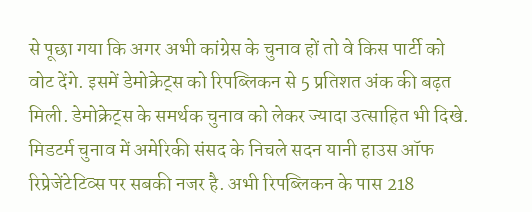से पूछा गया कि अगर अभी कांग्रेस के चुनाव हों तो वे किस पार्टी को वोट देंगे. इसमें डेमोक्रेट्स को रिपब्लिकन से 5 प्रतिशत अंक की बढ़त मिली. डेमोक्रेट्स के समर्थक चुनाव को लेकर ज्यादा उत्साहित भी दिखे.
मिडटर्म चुनाव में अमेरिकी संसद के निचले सदन यानी हाउस ऑफ रिप्रेजेंटेटिव्स पर सबकी नजर है. अभी रिपब्लिकन के पास 218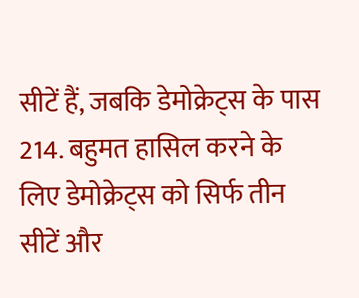सीटें हैं, जबकि डेमोक्रेट्स के पास 214. बहुमत हासिल करने के लिए डेमोक्रेट्स को सिर्फ तीन सीटें और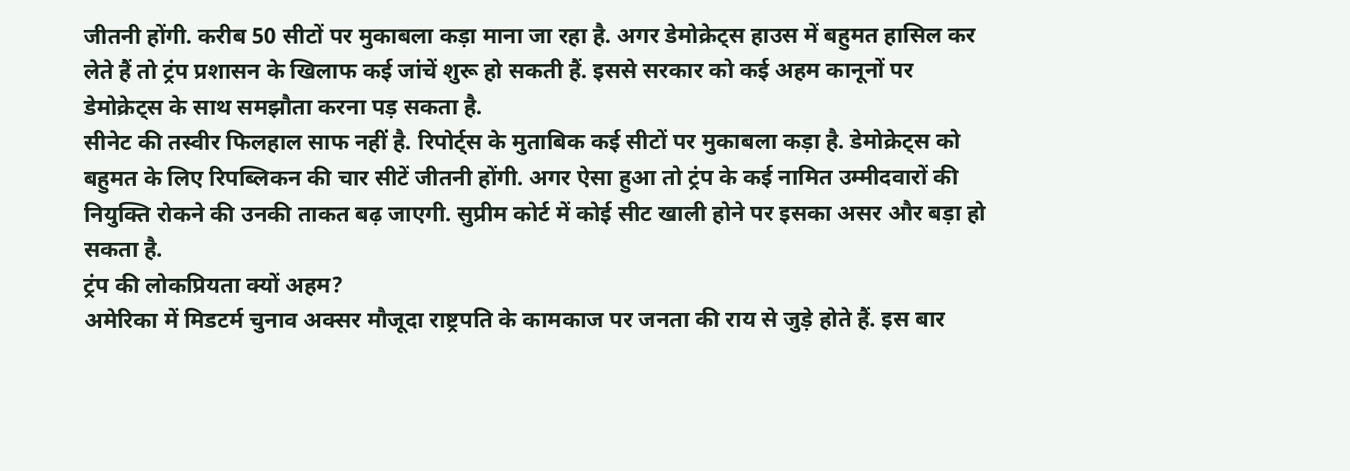जीतनी होंगी. करीब 50 सीटों पर मुकाबला कड़ा माना जा रहा है. अगर डेमोक्रेट्स हाउस में बहुमत हासिल कर लेते हैं तो ट्रंप प्रशासन के खिलाफ कई जांचें शुरू हो सकती हैं. इससे सरकार को कई अहम कानूनों पर डेमोक्रेट्स के साथ समझौता करना पड़ सकता है.
सीनेट की तस्वीर फिलहाल साफ नहीं है. रिपोर्ट्स के मुताबिक कई सीटों पर मुकाबला कड़ा है. डेमोक्रेट्स को बहुमत के लिए रिपब्लिकन की चार सीटें जीतनी होंगी. अगर ऐसा हुआ तो ट्रंप के कई नामित उम्मीदवारों की नियुक्ति रोकने की उनकी ताकत बढ़ जाएगी. सुप्रीम कोर्ट में कोई सीट खाली होने पर इसका असर और बड़ा हो सकता है.
ट्रंप की लोकप्रियता क्यों अहम?
अमेरिका में मिडटर्म चुनाव अक्सर मौजूदा राष्ट्रपति के कामकाज पर जनता की राय से जुड़े होते हैं. इस बार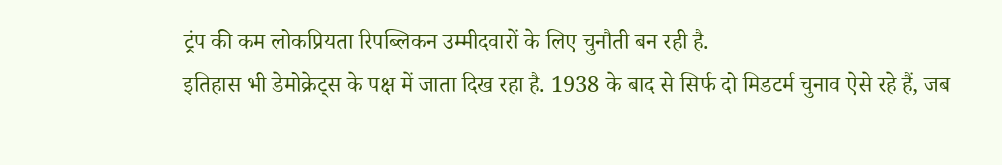ट्रंप की कम लोकप्रियता रिपब्लिकन उम्मीदवारों के लिए चुनौती बन रही है.
इतिहास भी डेमोक्रेट्स के पक्ष में जाता दिख रहा है. 1938 के बाद से सिर्फ दो मिडटर्म चुनाव ऐसे रहे हैं, जब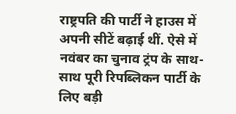राष्ट्रपति की पार्टी ने हाउस में अपनी सीटें बढ़ाई थीं. ऐसे में नवंबर का चुनाव ट्रंप के साथ-साथ पूरी रिपब्लिकन पार्टी के लिए बड़ी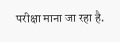परीक्षा माना जा रहा है.